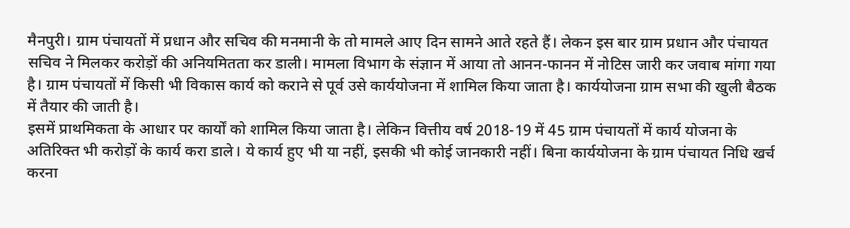मैनपुरी। ग्राम पंचायतों में प्रधान और सचिव की मनमानी के तो मामले आए दिन सामने आते रहते हैं। लेकन इस बार ग्राम प्रधान और पंचायत सचिव ने मिलकर करोड़ों की अनियमितता कर डाली। मामला विभाग के संज्ञान में आया तो आनन-फानन में नोटिस जारी कर जवाब मांगा गया है। ग्राम पंचायतों में किसी भी विकास कार्य को कराने से पूर्व उसे कार्ययोजना में शामिल किया जाता है। कार्ययोजना ग्राम सभा की खुली बैठक में तैयार की जाती है।
इसमें प्राथमिकता के आधार पर कार्यों को शामिल किया जाता है। लेकिन वित्तीय वर्ष 2018-19 में 45 ग्राम पंचायतों में कार्य योजना के अतिरिक्त भी करोड़ों के कार्य करा डाले। ये कार्य हुए भी या नहीं, इसकी भी कोई जानकारी नहीं। बिना कार्ययोजना के ग्राम पंचायत निधि खर्च करना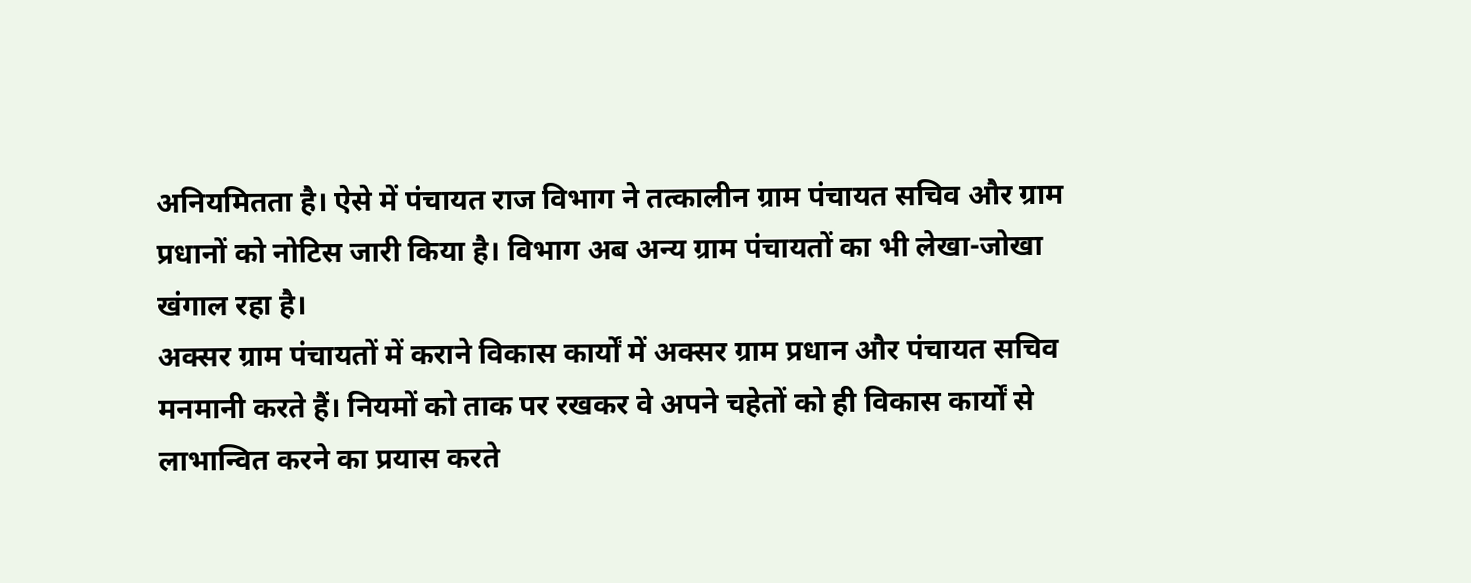अनियमितता है। ऐसे में पंचायत राज विभाग ने तत्कालीन ग्राम पंचायत सचिव और ग्राम प्रधानों को नोटिस जारी किया है। विभाग अब अन्य ग्राम पंचायतों का भी लेखा-जोखा खंगाल रहा है।
अक्सर ग्राम पंचायतों में कराने विकास कार्यों में अक्सर ग्राम प्रधान और पंचायत सचिव मनमानी करते हैं। नियमों को ताक पर रखकर वे अपने चहेतों को ही विकास कार्यों से लाभान्वित करने का प्रयास करते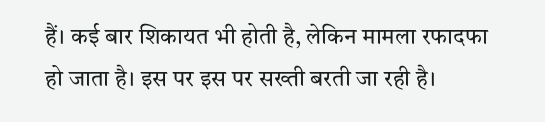हैं। कई बार शिकायत भी होती है, लेकिन मामला रफादफा हो जाता है। इस पर इस पर सख्ती बरती जा रही है।